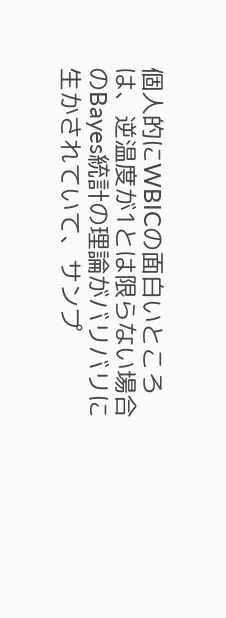個人的にWBICの面白いところは、逆温度が1とは限らない場合のBayes統計の理論がバリバリに生かされていて、サンプ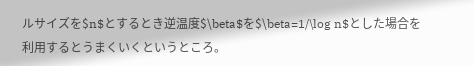ルサイズを$n$とするとき逆温度$\beta$を$\beta=1/\log n$とした場合を利用するとうまくいくというところ。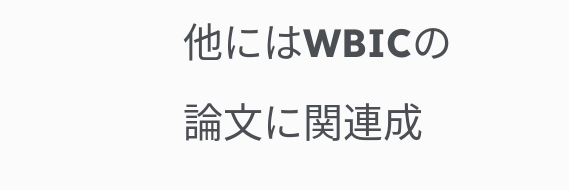他にはWBICの論文に関連成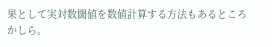果として実対数閾値を数値計算する方法もあるところかしら。